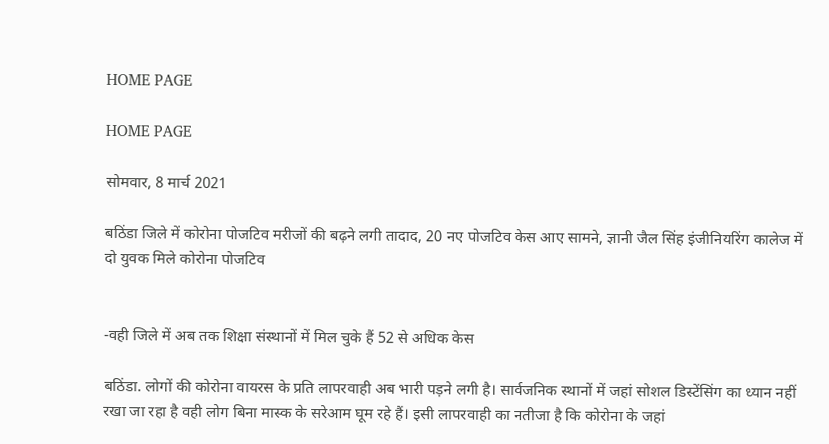HOME PAGE

HOME PAGE

सोमवार, 8 मार्च 2021

बठिंडा जिले में कोरोना पोजटिव मरीजों की बढ़ने लगी तादाद, 20 नए पोजटिव केस आए सामने, ज्ञानी जैल सिंह इंजीनियरिंग कालेज में दो युवक मिले कोरोना पोजटिव


-वही जिले में अब तक शिक्षा संस्थानों में मिल चुके हैं 52 से अधिक केस

बठिंडा. लोगों की कोरोना वायरस के प्रति लापरवाही अब भारी पड़ने लगी है। सार्वजनिक स्थानों में जहां सोशल डिस्टेंसिंग का ध्यान नहीं रखा जा रहा है वही लोग बिना मास्क के सरेआम घूम रहे हैं। इसी लापरवाही का नतीजा है कि कोरोना के जहां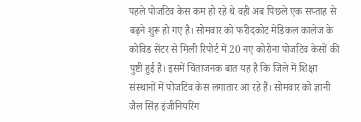पहले पोजटिव केस कम हो रहे थे वही अब पिछले एक सप्ताह से बढ़ने शुरू हो गए है। सोमवार को फरीदकोट मेडिकल कालेज के कोविड सेंटर से मिली रिपोर्ट में 20 नए कोरोना पोजटिव केसों की पुष्टी हुई है। इसमें चिंताजनक बात यह है कि जिले में शिक्षा संस्थानों में पोजटिव केस लगातार आ रहे हैं। सोमवार को ज्ञानी जैल सिंह इंजीनियरिंग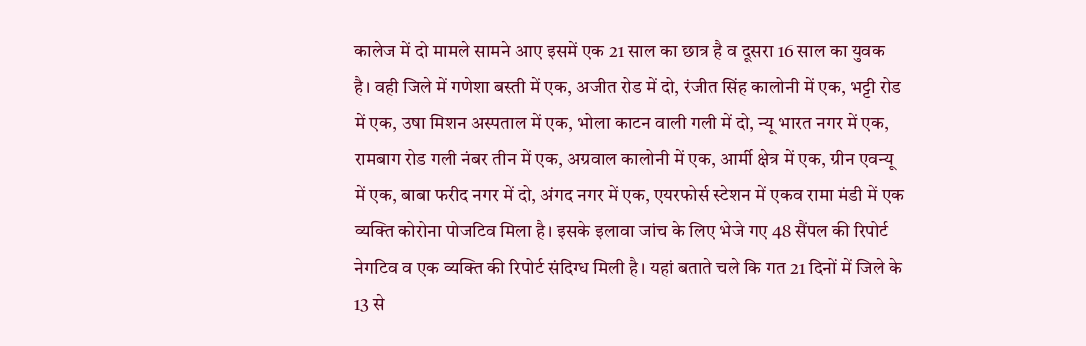कालेज में दो मामले सामने आए इसमें एक 21 साल का छात्र है व दूसरा 16 साल का युवक है। वही जिले में गणेशा बस्ती में एक, अजीत रोड में दो, रंजीत सिंह कालोनी में एक, भट्टी रोड में एक, उषा मिशन अस्पताल में एक, भोला काटन वाली गली में दो, न्यू भारत नगर में एक, रामबाग रोड गली नंबर तीन में एक, अग्रवाल कालोनी में एक, आर्मी क्षेत्र में एक, ग्रीन एवन्यू में एक, बाबा फरीद नगर में दो, अंगद नगर में एक, एयरफोर्स स्टेशन में एकव रामा मंडी में एक व्यक्ति कोरोना पोजटिव मिला है। इसके इलावा जांच के लिए भेजे गए 48 सैंपल की रिपोर्ट नेगटिव व एक व्यक्ति की रिपोर्ट संदिग्ध मिली है। यहां बताते चले कि गत 21 दिनों में जिले के 13 से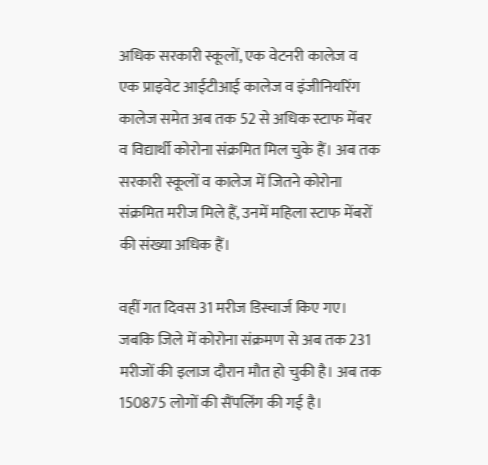अधिक सरकारी स्कूलों, एक वेटनरी कालेज व एक प्राइवेट आईटीआई कालेज व इंजीनियरिंग कालेज समेत अब तक 52 से अधिक स्टाफ मेंबर व विद्यार्थी कोरोना संक्रमित मिल चुके हैं। अब तक सरकारी स्कूलों व कालेज में जितने कोरोना संक्रमित मरीज मिले हैं, उनमें महिला स्टाफ मेंबरों की संख्या अधिक हैं।

वहीं गत दिवस 31 मरीज डिस्चार्ज किए गए। जबकि जिले में कोरोना संक्रमण से अब तक 231 मरीजों की इलाज दौरान मौत हो चुकी है। अब तक 150875 लोगों की सैंपलिंग की गई है।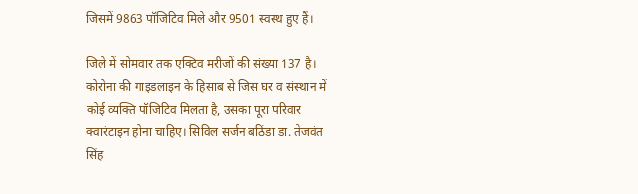जिसमें 9863 पॉजिटिव मिले और 9501 स्वस्थ हुए हैं।

जिले में सोमवार तक एक्टिव मरीजों की संख्या 137 है। कोरोना की गाइडलाइन के हिसाब से जिस घर व संस्थान में कोई व्यक्ति पॉजिटिव मिलता है, उसका पूरा परिवार क्वारंटाइन होना चाहिए। सिविल सर्जन बठिंडा डा. तेजवंत सिंह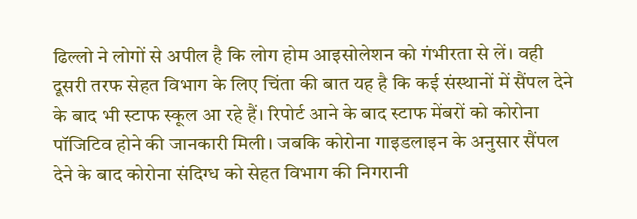ढिल्लो ने लोगों से अपील है कि लोग होम आइसोलेशन को गंभीरता से लें। वही दूसरी तरफ सेहत विभाग के लिए चिंता की बात यह है कि कई संस्थानों में सैंपल देने के बाद भी स्टाफ स्कूल आ रहे हैं। रिपोर्ट आने के बाद स्टाफ मेंबरों को कोरोना पॉजिटिव होने की जानकारी मिली। जबकि कोरोना गाइडलाइन के अनुसार सैंपल देने के बाद कोरोना संदिग्ध को सेहत विभाग की निगरानी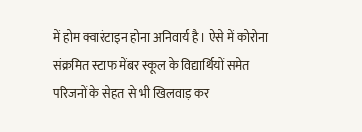में होम क्वारंटाइन होना अनिवार्य है। ऐसे में कोरोना संक्रमित स्टाफ मेंबर स्कूल के विद्यार्थियों समेत परिजनों के सेहत से भी खिलवाड़ कर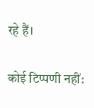रहे हैं।

कोई टिप्पणी नहीं: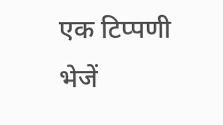एक टिप्पणी भेजें